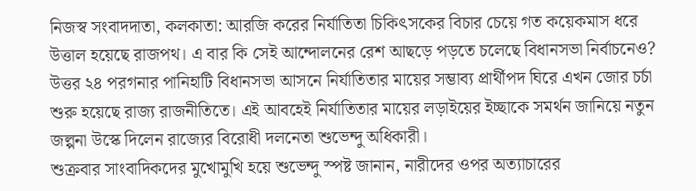নিজস্ব সংবাদদাতা, কলকাতা: আরজি করের নির্যাতিতা চিকিৎসকের বিচার চেয়ে গত কয়েকমাস ধরে উত্তাল হয়েছে রাজপথ। এ বার কি সেই আন্দোলনের রেশ আছড়ে পড়তে চলেছে বিধানসভা নির্বাচনেও? উত্তর ২৪ পরগনার পানিহাটি বিধানসভা আসনে নির্যাতিতার মায়ের সম্ভাব্য প্রার্থীপদ ঘিরে এখন জোর চর্চা শুরু হয়েছে রাজ্য রাজনীতিতে। এই আবহেই নির্যাতিতার মায়ের লড়াইয়ের ইচ্ছাকে সমর্থন জানিয়ে নতুন জল্পনা উস্কে দিলেন রাজ্যের বিরোধী দলনেতা শুভেন্দু অধিকারী।
শুক্রবার সাংবাদিকদের মুখোমুখি হয়ে শুভেন্দু স্পষ্ট জানান, নারীদের ওপর অত্যাচারের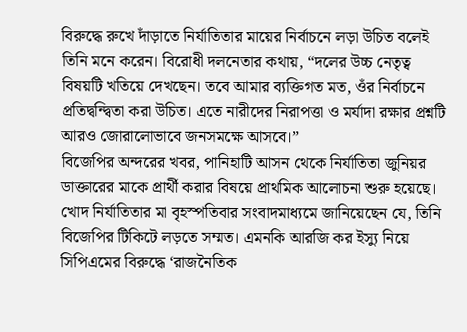বিরুদ্ধে রুখে দাঁড়াতে নির্যাতিতার মায়ের নির্বাচনে লড়া উচিত বলেই তিনি মনে করেন। বিরোধী দলনেতার কথায়, “দলের উচ্চ নেতৃত্ব বিষয়টি খতিয়ে দেখছেন। তবে আমার ব্যক্তিগত মত, ওঁর নির্বাচনে প্রতিদ্বন্দ্বিতা করা উচিত। এতে নারীদের নিরাপত্তা ও মর্যাদা রক্ষার প্রশ্নটি আরও জোরালোভাবে জনসমক্ষে আসবে।”
বিজেপির অন্দরের খবর, পানিহাটি আসন থেকে নির্যাতিতা জুনিয়র ডাক্তারের মাকে প্রার্থী করার বিষয়ে প্রাথমিক আলোচনা শুরু হয়েছে। খোদ নির্যাতিতার মা বৃহস্পতিবার সংবাদমাধ্যমে জানিয়েছেন যে, তিনি বিজেপির টিকিটে লড়তে সম্মত। এমনকি আরজি কর ইস্যু নিয়ে সিপিএমের বিরুদ্ধে ‘রাজনৈতিক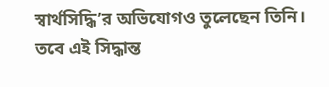স্বার্থসিদ্ধি’র অভিযোগও তুলেছেন তিনি।
তবে এই সিদ্ধান্ত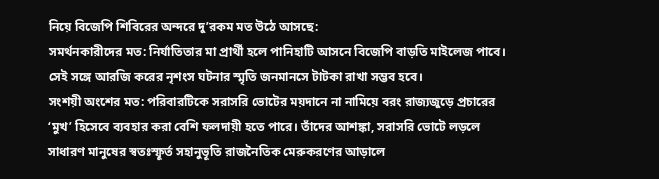নিয়ে বিজেপি শিবিরের অন্দরে দু’রকম মত উঠে আসছে:
সমর্থনকারীদের মত: নির্যাতিতার মা প্রার্থী হলে পানিহাটি আসনে বিজেপি বাড়তি মাইলেজ পাবে। সেই সঙ্গে আরজি করের নৃশংস ঘটনার স্মৃতি জনমানসে টাটকা রাখা সম্ভব হবে।
সংশয়ী অংশের মত: পরিবারটিকে সরাসরি ভোটের ময়দানে না নামিয়ে বরং রাজ্যজুড়ে প্রচারের ‘মুখ’ হিসেবে ব্যবহার করা বেশি ফলদায়ী হতে পারে। তাঁদের আশঙ্কা, সরাসরি ভোটে লড়লে সাধারণ মানুষের স্বতঃস্ফূর্ত সহানুভূতি রাজনৈতিক মেরুকরণের আড়ালে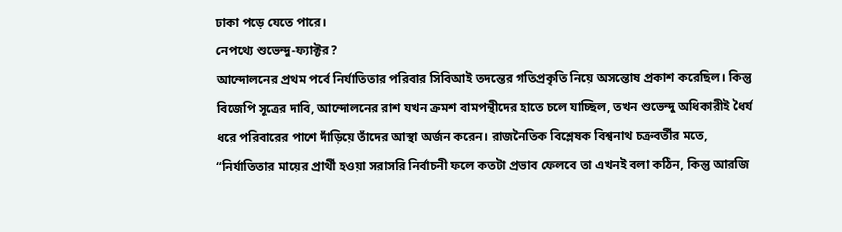ঢাকা পড়ে যেতে পারে।
নেপথ্যে শুভেন্দু-ফ্যাক্টর?
আন্দোলনের প্রথম পর্বে নির্যাতিতার পরিবার সিবিআই তদন্তের গতিপ্রকৃতি নিয়ে অসন্তোষ প্রকাশ করেছিল। কিন্তু বিজেপি সূত্রের দাবি, আন্দোলনের রাশ যখন ক্রমশ বামপন্থীদের হাতে চলে যাচ্ছিল, তখন শুভেন্দু অধিকারীই ধৈর্য ধরে পরিবারের পাশে দাঁড়িয়ে তাঁদের আস্থা অর্জন করেন। রাজনৈতিক বিশ্লেষক বিশ্বনাথ চক্রবর্তীর মতে, “নির্যাতিতার মায়ের প্রার্থী হওয়া সরাসরি নির্বাচনী ফলে কতটা প্রভাব ফেলবে তা এখনই বলা কঠিন, কিন্তু আরজি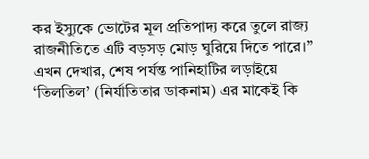কর ইস্যুকে ভোটের মূল প্রতিপাদ্য করে তুলে রাজ্য রাজনীতিতে এটি বড়সড় মোড় ঘুরিয়ে দিতে পারে।”
এখন দেখার, শেষ পর্যন্ত পানিহাটির লড়াইয়ে ‘তিলতিল’ (নির্যাতিতার ডাকনাম) এর মাকেই কি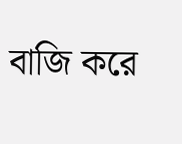বাজি করে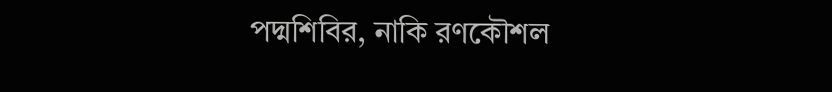পদ্মশিবির, নাকি রণকৌশল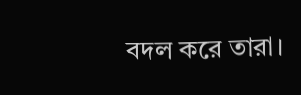বদল করে তারা।